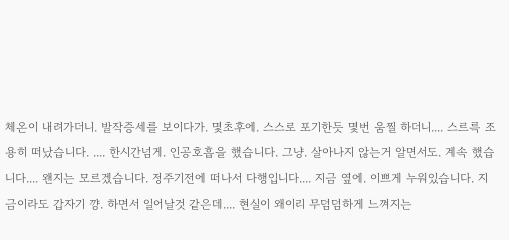체온이 내려가더니. 발작증세를 보이다가. 몇초후에. 스스로 포기한듯 몇번 움찔 하더니.... 스르륵 조용히 떠났습니다. .... 한시간넘게. 인공호흡을 했습니다. 그냥. 살아나지 않는거 알면서도. 계속 했습니다.... 왠지는 모르겠습니다. 정주기전에 떠나서 다행입니다.... 지금 옆에. 이쁘게 누워있습니다. 지금이라도 갑자기 꺙. 하면서 일어날것 같은데.... 현실이 왜이리 무덤덤하게 느껴지는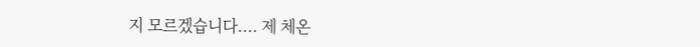지 모르겠습니다.... 제 체온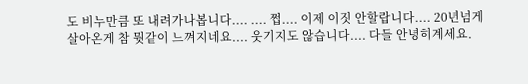도 비누만큼 또 내려가나봅니다.... .... 쩝.... 이제 이짓 안할랍니다.... 20년넘게 살아온게 참 뭣같이 느껴지네요.... 웃기지도 않습니다.... 다들 안녕히계세요.